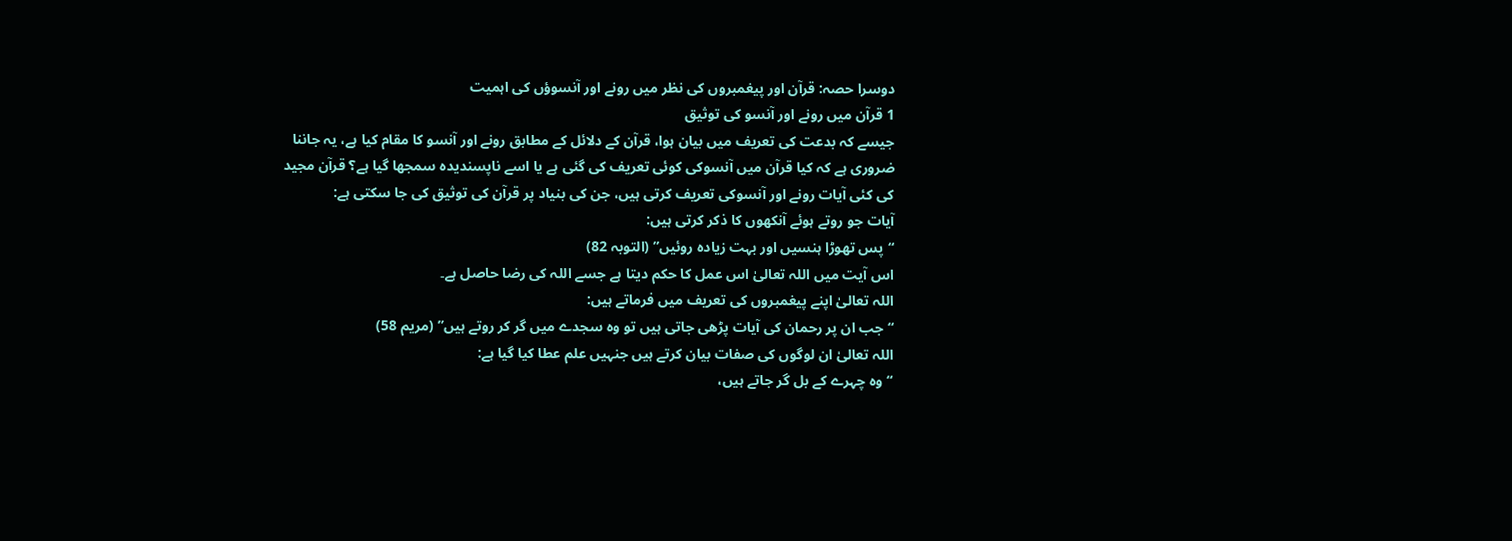دوسرا حصہ: قرآن اور پیغمبروں کی نظر میں رونے اور آنسوؤں کی اہمیت
1 قرآن میں رونے اور آنسو کی توثیق
جیسے کہ بدعت کی تعریف میں بیان ہوا، قرآن کے دلائل کے مطابق رونے اور آنسو کا مقام کیا ہے، یہ جاننا ضروری ہے کہ کیا قرآن میں آنسوکی کوئی تعریف کی گئی ہے یا اسے ناپسندیدہ سمجھا گیا ہے؟ قرآن مجید کی کئی آیات رونے اور آنسوکی تعریف کرتی ہیں، جن کی بنیاد پر قرآن کی توثیق کی جا سکتی ہے:
آیات جو روتے ہوئے آنکھوں کا ذکر کرتی ہیں:
“پس تھوڑا ہنسیں اور بہت زیادہ روئیں” (التوبہ 82)
اس آیت میں اللہ تعالیٰ اس عمل کا حکم دیتا ہے جسے اللہ کی رضا حاصل ہے۔
اللہ تعالیٰ اپنے پیغمبروں کی تعریف میں فرماتے ہیں:
“جب ان پر رحمان کی آیات پڑھی جاتی ہیں تو وہ سجدے میں گر کر روتے ہیں” (مریم 58)
اللہ تعالیٰ ان لوگوں کی صفات بیان کرتے ہیں جنہیں علم عطا کیا گیا ہے:
“وہ چہرے کے بل گر جاتے ہیں،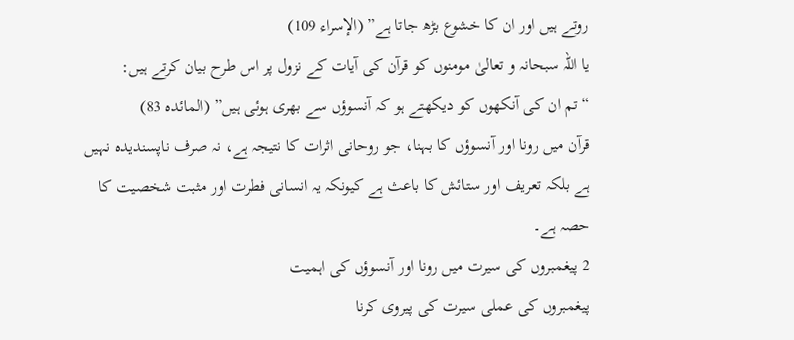روتے ہیں اور ان کا خشوع بڑھ جاتا ہے” (الإسراء 109)
یا اللہ سبحانہ و تعالیٰ مومنوں کو قرآن کی آیات کے نزول پر اس طرح بیان کرتے ہیں:
“تم ان کی آنکھوں کو دیکھتے ہو کہ آنسوؤں سے بھری ہوئی ہیں” (المائدہ 83)
قرآن میں رونا اور آنسوؤں کا بہنا، جو روحانی اثرات کا نتیجہ ہے، نہ صرف ناپسندیدہ نہیں ہے بلکہ تعریف اور ستائش کا باعث ہے کیونکہ یہ انسانی فطرت اور مثبت شخصیت کا حصہ ہے۔
2 پیغمبروں کی سیرت میں رونا اور آنسوؤں کی اہمیت
پیغمبروں کی عملی سیرت کی پیروی کرنا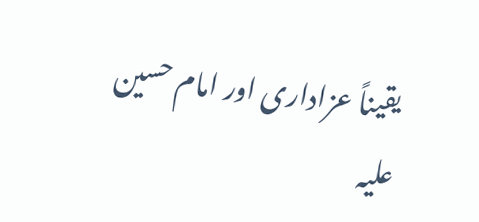یقیناً عزاداری اور امام حسین علیہ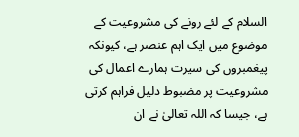السلام کے لئے رونے کی مشروعیت کے موضوع میں ایک اہم عنصر ہے، کیونکہ پیغمبروں کی سیرت ہمارے اعمال کی مشروعیت پر مضبوط دلیل فراہم کرتی ہے، جیسا کہ اللہ تعالیٰ نے ان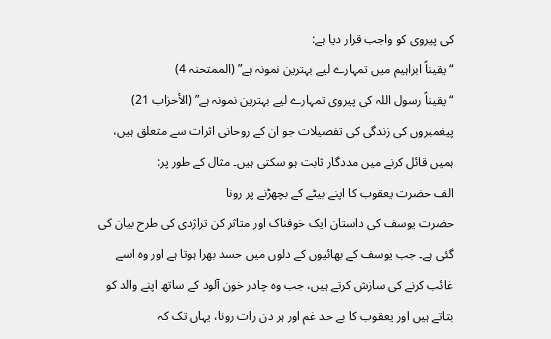کی پیروی کو واجب قرار دیا ہے:
“یقیناً ابراہیم میں تمہارے لیے بہترین نمونہ ہے” (الممتحنہ 4)
“یقیناً رسول اللہ کی پیروی تمہارے لیے بہترین نمونہ ہے” (الأحزاب 21)
پیغمبروں کی زندگی کی تفصیلات جو ان کے روحانی اثرات سے متعلق ہیں، ہمیں قائل کرنے میں مددگار ثابت ہو سکتی ہیں۔ مثال کے طور پر:
الف حضرت یعقوب کا اپنے بیٹے کے بچھڑنے پر رونا
حضرت یوسف کی داستان ایک خوفناک اور متاثر کن تراژدی کی طرح بیان کی گئی ہے۔ جب یوسف کے بھائیوں کے دلوں میں حسد بھرا ہوتا ہے اور وہ اسے غائب کرنے کی سازش کرتے ہیں، جب وہ چادر خون آلود کے ساتھ اپنے والد کو بتاتے ہیں اور یعقوب کا بے حد غم اور ہر دن رات رونا، یہاں تک کہ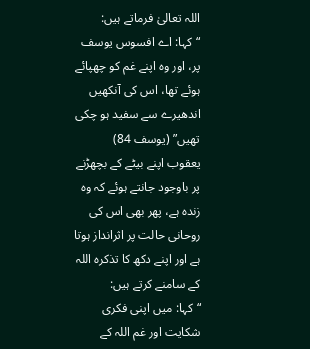اللہ تعالیٰ فرماتے ہیں:
“کہا: اے افسوس یوسف پر، اور وہ اپنے غم کو چھپائے ہوئے تھا، اس کی آنکھیں اندھیرے سے سفید ہو چکی تھیں” (یوسف 84)
یعقوب اپنے بیٹے کے بچھڑنے پر باوجود جانتے ہوئے کہ وہ زندہ ہے، پھر بھی اس کی روحانی حالت پر اثرانداز ہوتا ہے اور اپنے دکھ کا تذکرہ اللہ کے سامنے کرتے ہیں:
“کہا: میں اپنی فکری شکایت اور غم اللہ کے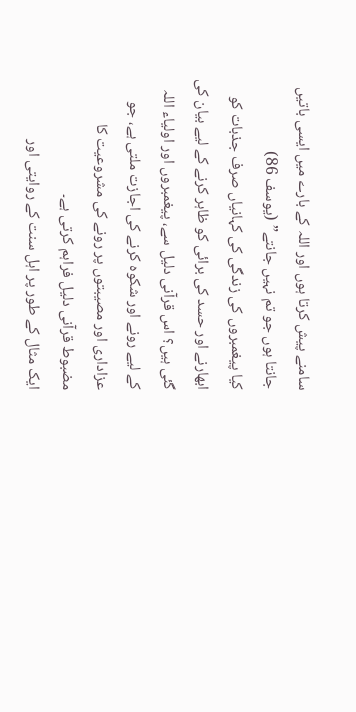سامنے پیش کرتا ہوں اور اللہ کے بارے میں ایسی باتیں جانتا ہوں جو تم نہیں جانتے” (یوسف 86)
کیا پیغمبروں کی زندگی کی کہانیاں صرف جذبات کو ابھارنے اور حسد کی برائی کو ظاہر کرنے کے لیے بیان کی گئی ہیں؟ اس قرآنی دلیل سے، پیغمبروں اور اولیاء اللہ کے لیے رونے اور شکوہ کرنے کی اجازت ملتی ہے، جو عزاداری اور مصیبتوں پر رونے کی مشروعیت کا مضبوط قرآنی دلیل فراہم کرتی ہے۔
ایک مثال کے طور پر اہل سنت کے روایتی اور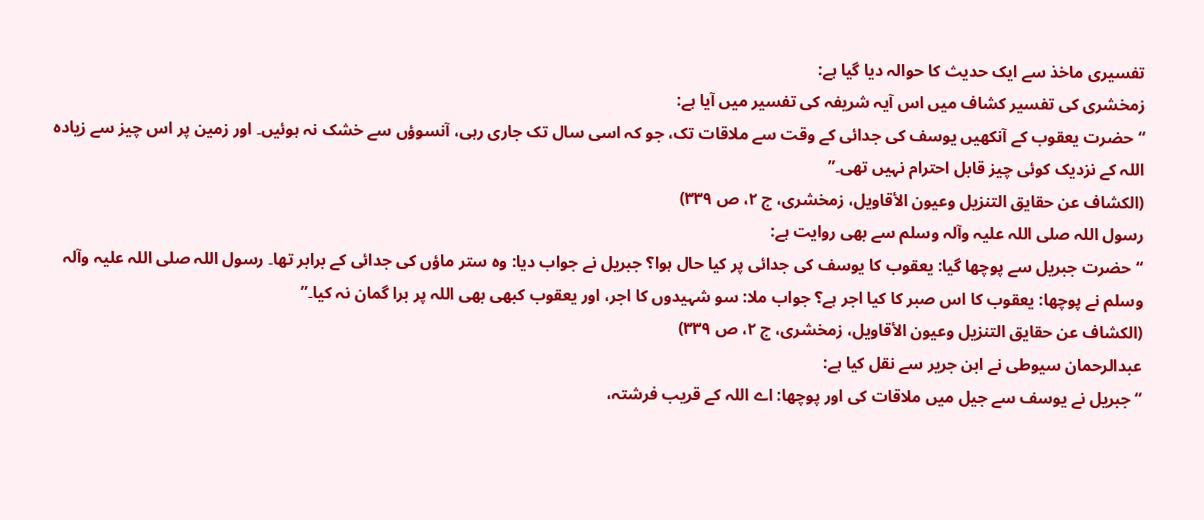تفسیری ماخذ سے ایک حدیث کا حوالہ دیا گیا ہے:
زمخشری کی تفسیر کشاف میں اس آیہ شریفہ کی تفسیر میں آیا ہے:
“حضرت یعقوب کے آنکھیں یوسف کی جدائی کے وقت سے ملاقات تک، جو کہ اسی سال تک جاری رہی، آنسوؤں سے خشک نہ ہوئیں۔ اور زمین پر اس چیز سے زیادہ اللہ کے نزدیک کوئی چیز قابل احترام نہیں تھی۔”
(الکشاف عن حقایق التنزیل وعیون الأقاویل، زمخشری، ج ۲، ص ۳۳۹)
رسول اللہ صلی اللہ علیہ وآلہ وسلم سے بھی روایت ہے:
“حضرت جبریل سے پوچھا گیا: یعقوب کا یوسف کی جدائی پر کیا حال ہوا؟ جبریل نے جواب دیا: وہ ستر ماؤں کی جدائی کے برابر تھا۔ رسول اللہ صلی اللہ علیہ وآلہ وسلم نے پوچھا: یعقوب کا اس صبر کا کیا اجر ہے؟ جواب ملا: سو شہیدوں کا اجر، اور یعقوب کبھی بھی اللہ پر برا گمان نہ کیا۔”
(الکشاف عن حقایق التنزیل وعیون الأقاویل، زمخشری، ج ۲، ص ۳۳۹)
عبدالرحمان سیوطی نے ابن جریر سے نقل کیا ہے:
“جبریل نے یوسف سے جیل میں ملاقات کی اور پوچھا: اے اللہ کے قریب فرشتہ،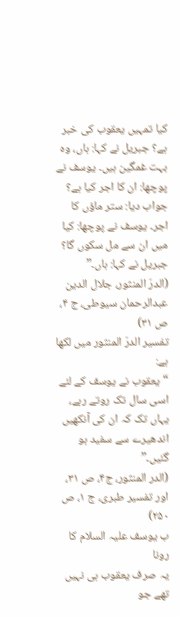کیا تمہیں یعقوب کی خبر ہے؟ جبریل نے کہا: ہاں، وہ بہت غمگین ہیں۔ یوسف نے پوچھا: ان کا اجر کیا ہے؟ جواب دیا: ستر ماؤں کا اجر۔ یوسف نے پوچھا: کیا میں ان سے مل سکوں گا؟ جبریل نے کہا: ہاں۔”
(الدرّ المنثور، جلال الدین عبدالرحمان سیوطی، ج ۴، ص ۳۱)
تفسیر الدرّ المنثور میں لکھا ہے:
“یعقوب نے یوسف کے لئے اسی سال تک روتے رہے، یہاں تک کہ ان کی آنکھیں اندھیرے سے سفید ہو گئیں۔”
(الدر المنثور، ج۴، ص ۳۱، اور تفسیر طبری، ج ۱، ص ۲۵۰)
ب یوسف علیہ السلام کا رونا
یہ صرف یعقوب ہی نہیں تھے جو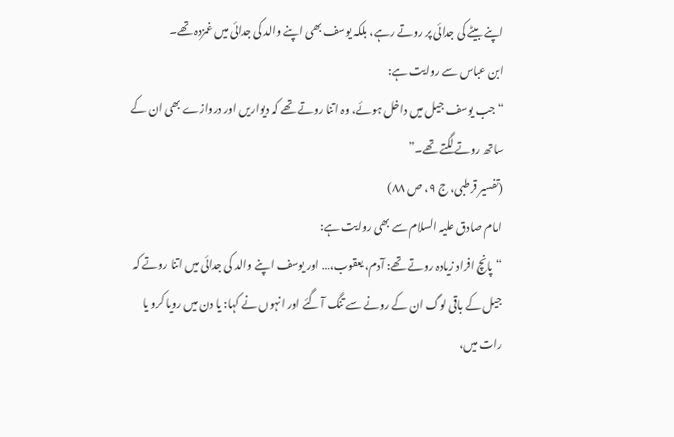اپنے بیٹے کی جدائی پر روتے رہے، بلکہ یوسف بھی اپنے والد کی جدائی میں غمزدہ تھے۔
ابن عباس سے روایت ہے:
“جب یوسف جیل میں داخل ہوئے، وہ اتنا روتے تھے کہ دیواریں اور دروازے بھی ان کے ساتھ روتے لگتے تھے۔”
(تفسیر قرطبی، ج ۹، ص ۸۸)
امام صادق علیہ السلام سے بھی روایت ہے:
“پانچ افراد زیادہ روتے تھے: آدم، یعقوب،… اور یوسف اپنے والد کی جدائی میں اتنا روتے کہ جیل کے باقی لوگ ان کے رونے سے تنگ آ گئے اور انہوں نے کہا: یا دن میں رویا کرو یا رات میں،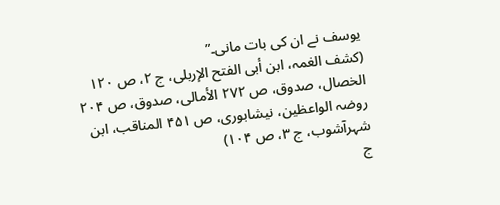یوسف نے ان کی بات مانی۔”
(کشف الغمہ، ابن أبی الفتح الإربلی، ج ۲، ص ۱۲۰ الخصال، صدوق، ص ۲۷۲ الأمالی، صدوق، ص ۲۰۴ روضہ الواعظین، نیشابوری، ص ۴۵۱ المناقب، ابن شہرآشوب، ج ۳، ص ۱۰۴)
ج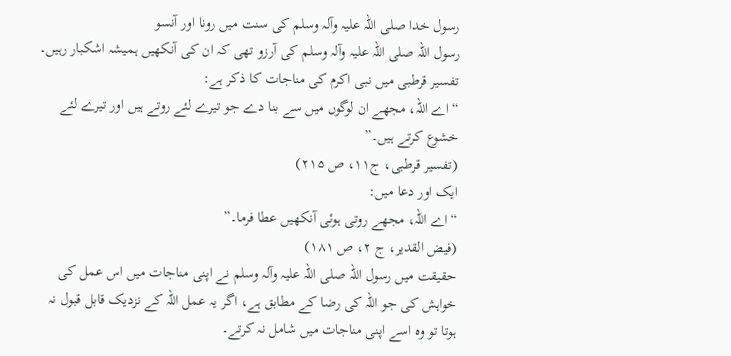رسول خدا صلی اللہ علیہ وآلہ وسلم کی سنت میں رونا اور آنسو
رسول اللہ صلی اللہ علیہ وآلہ وسلم کی آرزو تھی کہ ان کی آنکھیں ہمیشہ اشکبار رہیں۔
تفسیر قرطبی میں نبی اکرم کی مناجات کا ذکر ہے:
“اے اللہ، مجھے ان لوگوں میں سے بنا دے جو تیرے لئے روتے ہیں اور تیرے لئے خشوع کرتے ہیں۔”
(تفسیر قرطبی، ج۱۱، ص ۲۱۵)
ایک اور دعا میں:
“اے اللہ، مجھے روتی ہوئی آنکھیں عطا فرما۔”
(فیض القدیر، ج ۲، ص ۱۸۱)
حقیقت میں رسول اللہ صلی اللہ علیہ وآلہ وسلم نے اپنی مناجات میں اس عمل کی خواہش کی جو اللہ کی رضا کے مطابق ہے، اگر یہ عمل اللہ کے نزدیک قابل قبول نہ ہوتا تو وہ اسے اپنی مناجات میں شامل نہ کرتے۔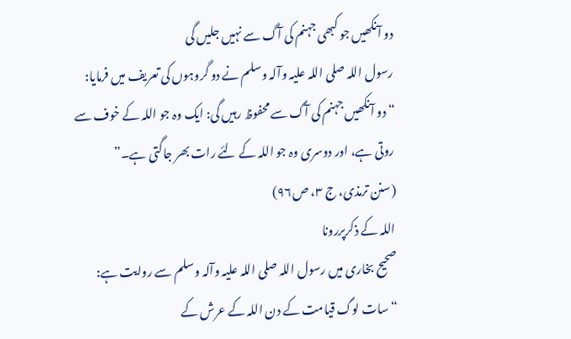دو آنکھیں جو کبھی جہنم کی آگ سے نہیں جلیں گی
رسول اللہ صلی اللہ علیہ وآلہ وسلم نے دو گروہوں کی تعریف میں فرمایا:
“دو آنکھیں جہنم کی آگ سے محفوظ رہیں گی: ایک وہ جو اللہ کے خوف سے روتی ہے، اور دوسری وہ جو اللہ کے لئے رات بھر جاگتی ہے۔”
(سنن ترمذی، ج ۳، ص۹۶)
اللہ کے ذکرپررونا
صحیح بخاری میں رسول اللہ صلی اللہ علیہ وآلہ وسلم سے روایت ہے:
“سات لوگ قیامت کے دن اللہ کے عرش کے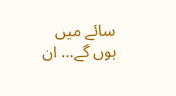سائے میں ہوں گے… ان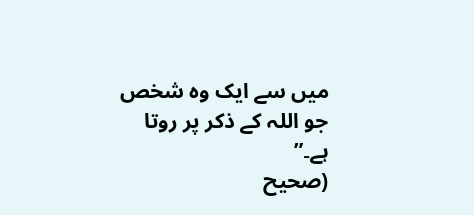میں سے ایک وہ شخص جو اللہ کے ذکر پر روتا ہے۔”
(صحیح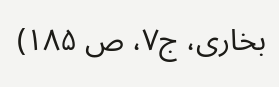بخاری، ج۷، ص ۱۸۵)